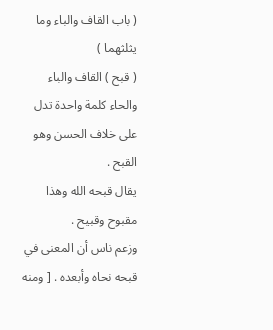( باب القاف والباء وما يثلثهما )
( قبح ) القاف والباء والحاء كلمة واحدة تدل على خلاف الحسن وهو القبح .
يقال قبحه الله وهذا مقبوح وقبيح .
وزعم ناس أن المعنى في قبحه نحاه وأبعده . [ ومنه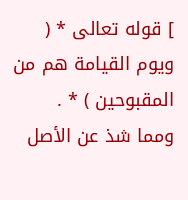] قوله تعالى * ( ويوم القيامة هم من المقبوحين ) * .
ومما شذ عن الأصل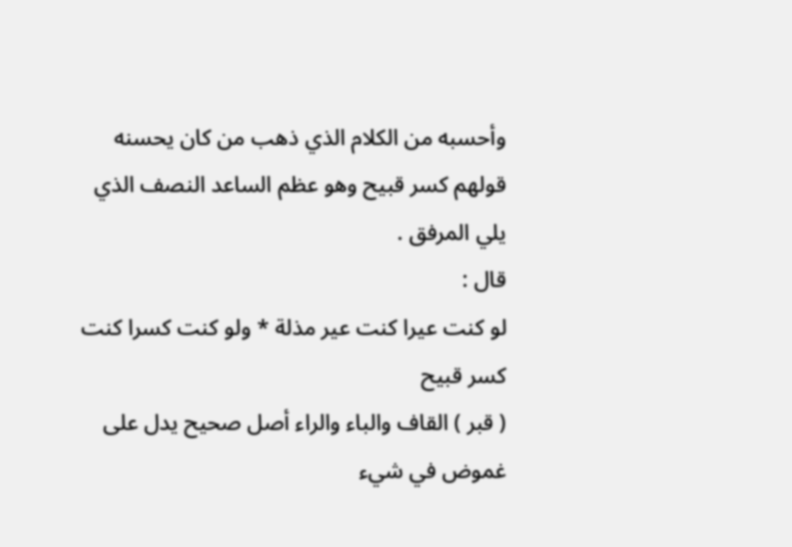وأحسبه من الكلام الذي ذهب من كان يحسنه قولهم كسر قبيح وهو عظم الساعد النصف الذي يلي المرفق .
قال :
لو كنت عيرا كنت عير مذلة * ولو كنت كسرا كنت كسر قبيح
( قبر ) القاف والباء والراء أصل صحيح يدل على غموض في شيء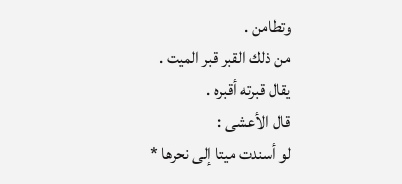وتطامن .
من ذلك القبر قبر الميت .
يقال قبرته أقبره .
قال الأعشى :
لو أسندت ميتا إلى نحرها *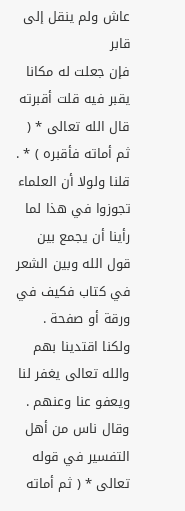عاش ولم ينقل إلى قابر
فإن جعلت له مكانا يقبر فيه قلت أقبرته قال الله تعالى * ( ثم أماته فأقبره ) * .
قلنا ولولا أن العلماء تجوزوا في هذا لما رأينا أن يجمع بين قول الله وبين الشعر في كتاب فكيف في ورقة أو صفحة .
ولكنا اقتدينا بهم والله تعالى يغفر لنا ويعفو عنا وعنهم .
وقال ناس من أهل التفسير في قوله تعالى * ( ثم أماته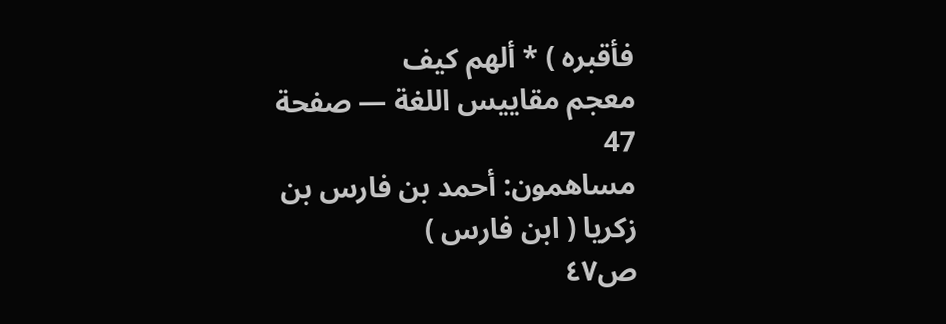فأقبره ) * ألهم كيف
معجم مقاييس اللغة — صفحة 47
مساهمون: أحمد بن فارس بن زكريا ( ابن فارس )
ص٤٧